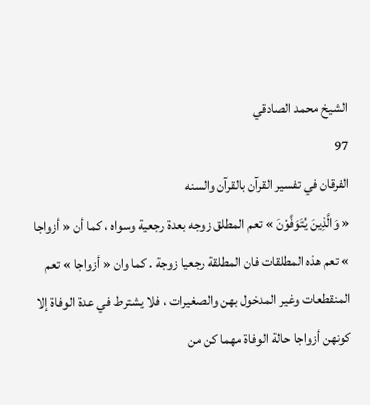الشيخ محمد الصادقي
97
الفرقان في تفسير القرآن بالقرآن والسنه
« وَالَّذِينَ يُتَوَفَّوْنَ » تعم المطلق زوجه بعدة رجعية وسواه ، كما أن « أزواجا » تعم هذه المطلقات فان المطلقة رجعيا زوجة . كما وان « أزواجا » تعم المنقطعات وغير المدخول بهن والصغيرات ، فلا يشترط في عدة الوفاة إلا كونهن أزواجا حالة الوفاة مهما كن من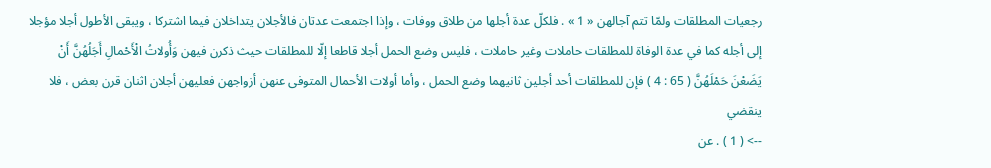رجعيات المطلقات ولمّا تتم آجالهن « 1 » . فلكلّ عدة أجلها من طلاق ووفات ، وإذا اجتمعت عدتان فالأجلان يتداخلان فيما اشتركا ، ويبقى الأطول أجلا مؤجلا إلى أجله كما في عدة الوفاة للمطلقات حاملات وغير حاملات ، فليس وضع الحمل أجلا قاطعا إلّا للمطلقات حيث ذكرن فيهن وَأُولاتُ الْأَحْمالِ أَجَلُهُنَّ أَنْ يَضَعْنَ حَمْلَهُنَّ ( 65 : 4 ) فإن للمطلقات أحد أجلين ثانيهما وضع الحمل ، وأما أولات الأحمال المتوفى عنهن أزواجهن فعليهن أجلان اثنان قرن بعض ، فلا ينقضي
--> ( 1 ) . عن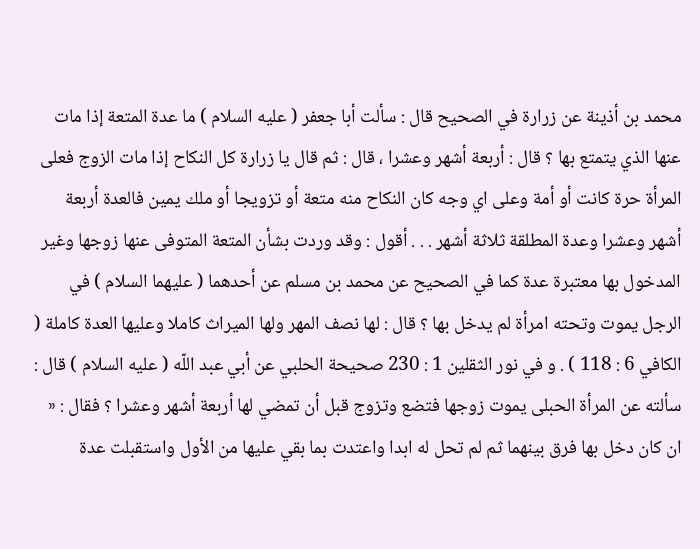محمد بن أذينة عن زرارة في الصحيح قال : سألت أبا جعفر ( عليه السلام ) ما عدة المتعة إذا مات عنها الذي يتمتع بها ؟ قال : أربعة أشهر وعشرا ، قال : ثم قال يا زرارة كل النكاح إذا مات الزوج فعلى المرأة حرة كانت أو أمة وعلى اي وجه كان النكاح منه متعة أو تزويجا أو ملك يمين فالعدة أربعة أشهر وعشرا وعدة المطلقة ثلاثة أشهر . . . أقول : وقد وردت بشأن المتعة المتوفى عنها زوجها وغير المدخول بها معتبرة عدة كما في الصحيح عن محمد بن مسلم عن أحدهما ( عليهما السلام ) في الرجل يموت وتحته امرأة لم يدخل بها ؟ قال : لها نصف المهر ولها الميراث كاملا وعليها العدة كاملة ( الكافي 6 : 118 ) . و في نور الثقلين 1 : 230 صحيحة الحلبي عن أبي عبد اللّه ( عليه السلام ) قال : سألته عن المرأة الحبلى يموت زوجها فتضع وتزوج قبل أن تمضي لها أربعة أشهر وعشرا ؟ فقال : « ان كان دخل بها فرق بينهما ثم لم تحل له ابدا واعتدت بما بقي عليها من الأول واستقبلت عدة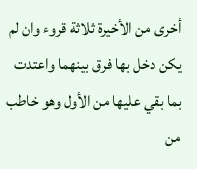أخرى من الأخيرة ثلاثة قروء وان لم يكن دخل بها فرق بينهما واعتدت بما بقي عليها من الأول وهو خاطب من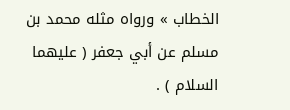الخطاب » ورواه مثله محمد بن مسلم عن أبي جعفر ( عليهما السلام ) .